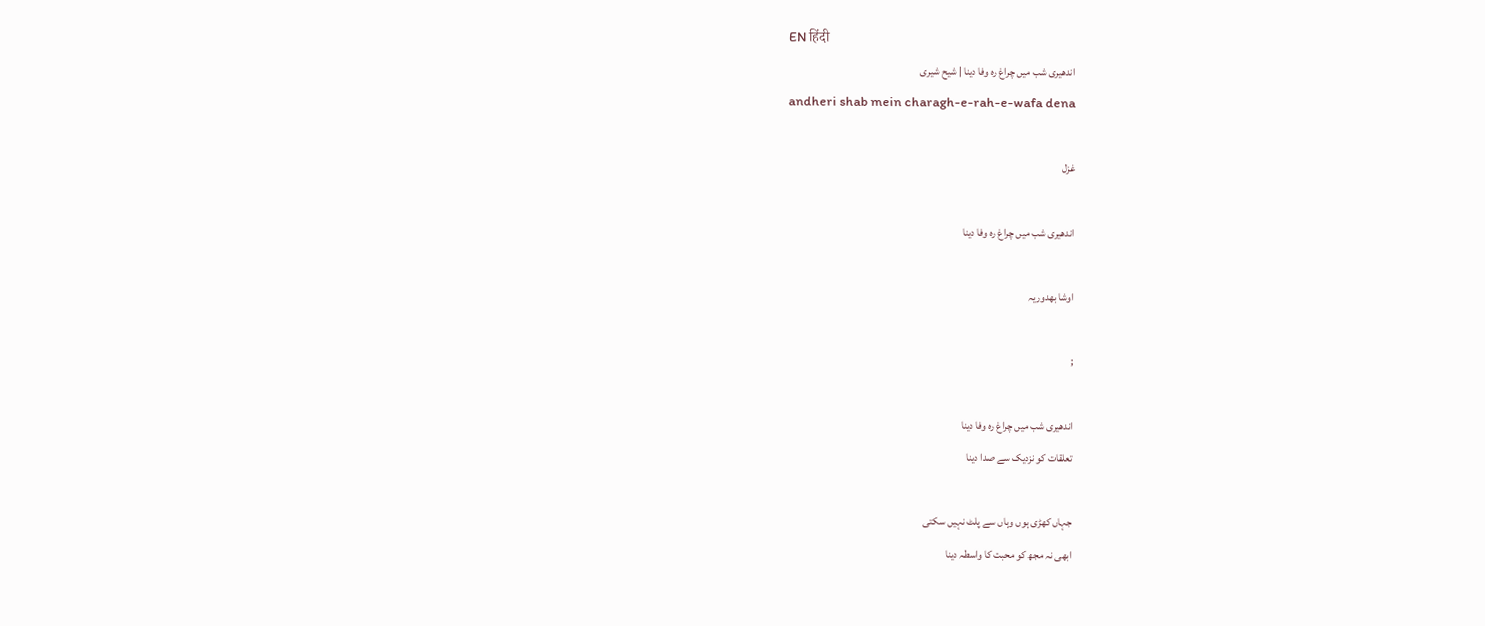EN हिंदी
اندھیری شب میں چراغ رہ وفا دینا | شیح شیری
andheri shab mein charagh-e-rah-e-wafa dena

غزل

اندھیری شب میں چراغ رہ وفا دینا

اوشا بھدوریہ

;

اندھیری شب میں چراغ رہ وفا دینا
تعلقات کو نزدیک سے صدا دینا

جہاں کھڑی ہوں وہاں سے پلٹ نہیں سکتی
ابھی نہ مجھ کو محبت کا واسطہ دینا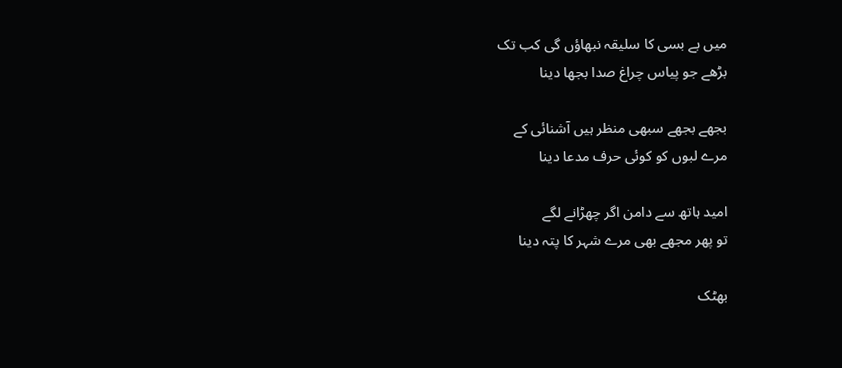میں بے بسی کا سلیقہ نبھاؤں گی کب تک
بڑھے جو پیاس چراغ صدا بجھا دینا

بجھے بجھے سبھی منظر ہیں آشنائی کے
مرے لبوں کو کوئی حرف مدعا دینا

امید ہاتھ سے دامن اگر چھڑانے لگے
تو پھر مجھے بھی مرے شہر کا پتہ دینا

بھٹک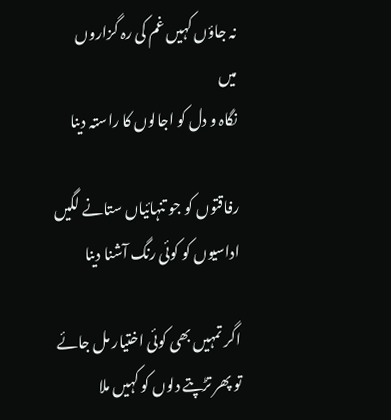نہ جاؤں کہیں غم کی رہ گزاروں میں
نگاہ و دل کو اجالوں کا راستہ دینا

رفاقتوں کو جو تنہائیاں ستانے لگیں
اداسیوں کو کوئی رنگ آشنا دینا

اگر تمہیں بھی کوئی اختیار مل جائے
تو پھر تڑپتے دلوں کو کہیں ملا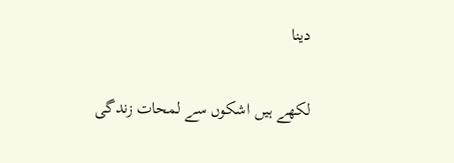دینا

لکھے ہیں اشکوں سے لمحات زندگی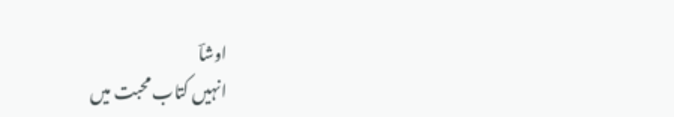اوشاؔ
انہیں کتاب محبت میں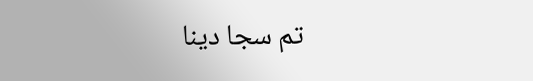تم سجا دینا